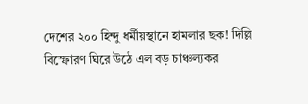দেশের ২০০ হিন্দু ধর্মীয়স্থানে হামলার ছক! দিল্লি বিস্ফোরণ ঘিরে উঠে এল বড় চাঞ্চল্যকর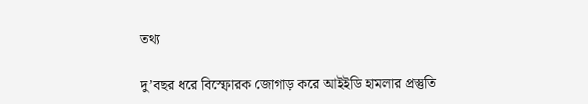তথ্য

দু’বছর ধরে বিস্ফোরক জোগাড় করে আইইডি হামলার প্রস্তুতি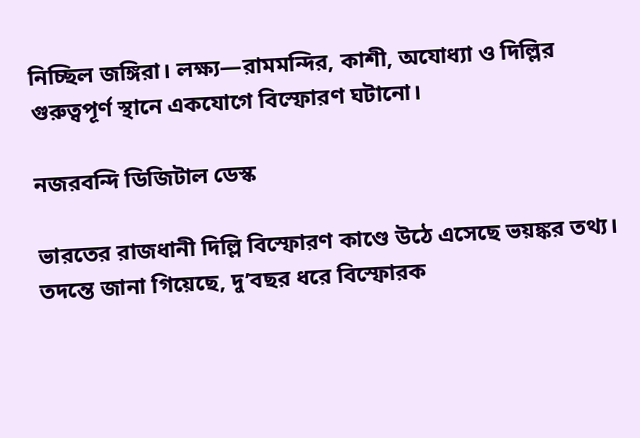নিচ্ছিল জঙ্গিরা। লক্ষ্য—রামমন্দির, কাশী, অযোধ্যা ও দিল্লির গুরুত্বপূর্ণ স্থানে একযোগে বিস্ফোরণ ঘটানো।

নজরবন্দি ডিজিটাল ডেস্ক

ভারতের রাজধানী দিল্লি বিস্ফোরণ কাণ্ডে উঠে এসেছে ভয়ঙ্কর তথ্য। তদন্তে জানা গিয়েছে, দু’বছর ধরে বিস্ফোরক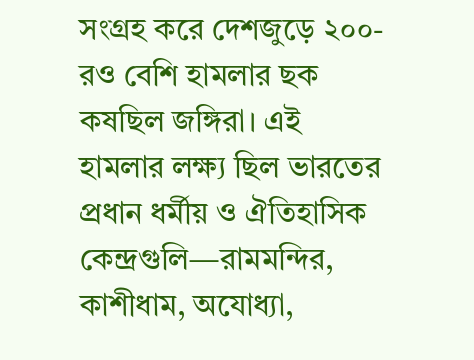সংগ্রহ করে দেশজুড়ে ২০০-রও বেশি হামলার ছক কষছিল জঙ্গিরা। এই হামলার লক্ষ্য ছিল ভারতের প্রধান ধর্মীয় ও ঐতিহাসিক কেন্দ্রগুলি—রামমন্দির, কাশীধাম, অযোধ্যা,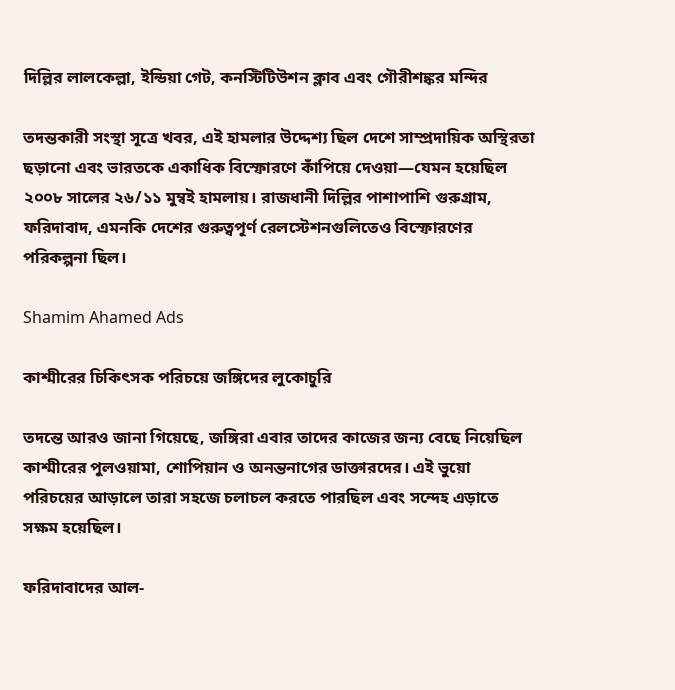দিল্লির লালকেল্লা, ইন্ডিয়া গেট, কনস্টিটিউশন ক্লাব এবং গৌরীশঙ্কর মন্দির

তদন্তকারী সংস্থা সূত্রে খবর, এই হামলার উদ্দেশ্য ছিল দেশে সাম্প্রদায়িক অস্থিরতা ছড়ানো এবং ভারতকে একাধিক বিস্ফোরণে কাঁপিয়ে দেওয়া—যেমন হয়েছিল ২০০৮ সালের ২৬/১১ মুম্বই হামলায়। রাজধানী দিল্লির পাশাপাশি গুরুগ্রাম, ফরিদাবাদ, এমনকি দেশের গুরুত্বপূর্ণ রেলস্টেশনগুলিতেও বিস্ফোরণের পরিকল্পনা ছিল।

Shamim Ahamed Ads

কাশ্মীরের চিকিৎসক পরিচয়ে জঙ্গিদের লুকোচুরি

তদন্তে আরও জানা গিয়েছে, জঙ্গিরা এবার তাদের কাজের জন্য বেছে নিয়েছিল কাশ্মীরের পুলওয়ামা, শোপিয়ান ও অনন্তনাগের ডাক্তারদের। এই ভুয়ো পরিচয়ের আড়ালে তারা সহজে চলাচল করতে পারছিল এবং সন্দেহ এড়াতে সক্ষম হয়েছিল।

ফরিদাবাদের আল-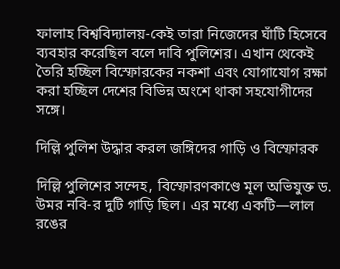ফালাহ বিশ্ববিদ্যালয়-কেই তারা নিজেদের ঘাঁটি হিসেবে ব্যবহার করেছিল বলে দাবি পুলিশের। এখান থেকেই তৈরি হচ্ছিল বিস্ফোরকের নকশা এবং যোগাযোগ রক্ষা করা হচ্ছিল দেশের বিভিন্ন অংশে থাকা সহযোগীদের সঙ্গে।

দিল্লি পুলিশ উদ্ধার করল জঙ্গিদের গাড়ি ও বিস্ফোরক

দিল্লি পুলিশের সন্দেহ, বিস্ফোরণকাণ্ডে মূল অভিযুক্ত ড. উমর নবি-র দুটি গাড়ি ছিল। এর মধ্যে একটি—লাল রঙের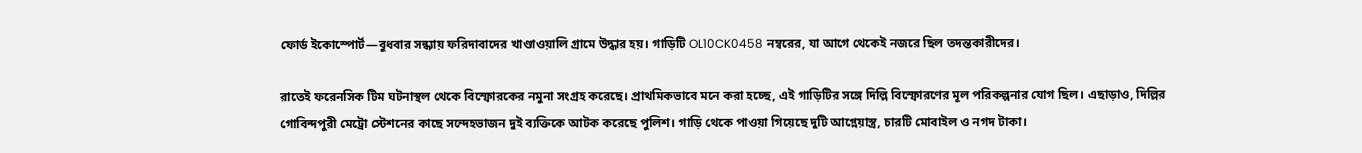ফোর্ড ইকোস্পোর্ট—বুধবার সন্ধ্যায় ফরিদাবাদের খাণ্ডাওয়ালি গ্রামে উদ্ধার হয়। গাড়িটি OL10CK0458 নম্বরের, যা আগে থেকেই নজরে ছিল তদন্তকারীদের।

রাতেই ফরেনসিক টিম ঘটনাস্থল থেকে বিস্ফোরকের নমুনা সংগ্রহ করেছে। প্রাথমিকভাবে মনে করা হচ্ছে, এই গাড়িটির সঙ্গে দিল্লি বিস্ফোরণের মূল পরিকল্পনার যোগ ছিল। এছাড়াও, দিল্লির গোবিন্দপুরী মেট্রো স্টেশনের কাছে সন্দেহভাজন দুই ব্যক্তিকে আটক করেছে পুলিশ। গাড়ি থেকে পাওয়া গিয়েছে দুটি আগ্নেয়াস্ত্র, চারটি মোবাইল ও নগদ টাকা।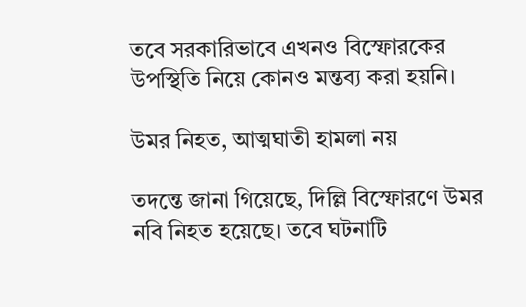তবে সরকারিভাবে এখনও বিস্ফোরকের উপস্থিতি নিয়ে কোনও মন্তব্য করা হয়নি।

উমর নিহত, আত্মঘাতী হামলা নয়

তদন্তে জানা গিয়েছে, দিল্লি বিস্ফোরণে উমর নবি নিহত হয়েছে। তবে ঘটনাটি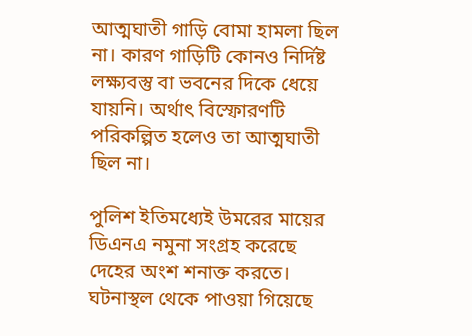আত্মঘাতী গাড়ি বোমা হামলা ছিল না। কারণ গাড়িটি কোনও নির্দিষ্ট লক্ষ্যবস্তু বা ভবনের দিকে ধেয়ে যায়নি। অর্থাৎ বিস্ফোরণটি পরিকল্পিত হলেও তা আত্মঘাতী ছিল না।

পুলিশ ইতিমধ্যেই উমরের মায়ের ডিএনএ নমুনা সংগ্রহ করেছে দেহের অংশ শনাক্ত করতে। ঘটনাস্থল থেকে পাওয়া গিয়েছে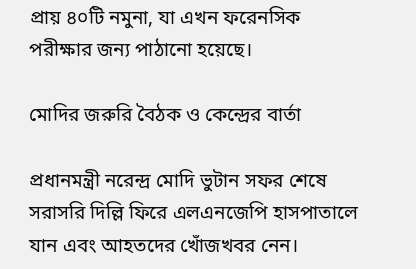প্রায় ৪০টি নমুনা, যা এখন ফরেনসিক পরীক্ষার জন্য পাঠানো হয়েছে।

মোদির জরুরি বৈঠক ও কেন্দ্রের বার্তা

প্রধানমন্ত্রী নরেন্দ্র মোদি ভুটান সফর শেষে সরাসরি দিল্লি ফিরে এলএনজেপি হাসপাতালে যান এবং আহতদের খোঁজখবর নেন।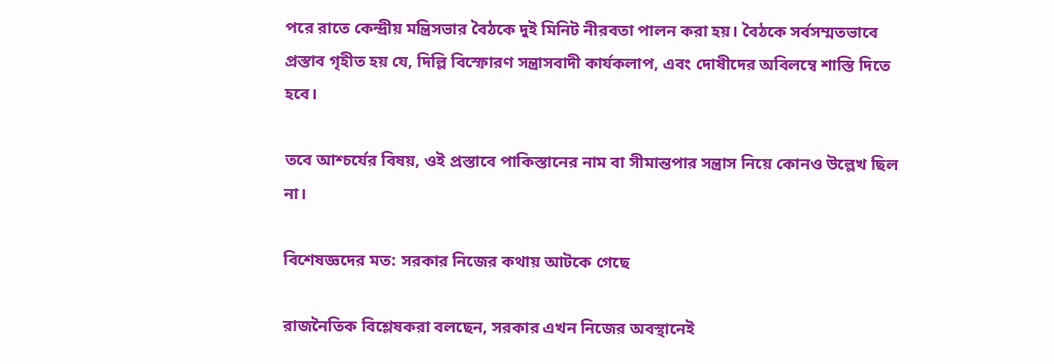পরে রাতে কেন্দ্রীয় মন্ত্রিসভার বৈঠকে দুই মিনিট নীরবতা পালন করা হয়। বৈঠকে সর্বসম্মতভাবে প্রস্তাব গৃহীত হয় যে, দিল্লি বিস্ফোরণ সন্ত্রাসবাদী কার্যকলাপ, এবং দোষীদের অবিলম্বে শাস্তি দিতে হবে।

তবে আশ্চর্যের বিষয়, ওই প্রস্তাবে পাকিস্তানের নাম বা সীমান্তপার সন্ত্রাস নিয়ে কোনও উল্লেখ ছিল না।

বিশেষজ্ঞদের মত: সরকার নিজের কথায় আটকে গেছে

রাজনৈতিক বিশ্লেষকরা বলছেন, সরকার এখন নিজের অবস্থানেই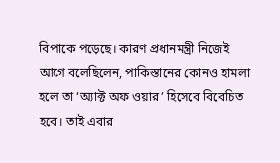বিপাকে পড়েছে। কারণ প্রধানমন্ত্রী নিজেই আগে বলেছিলেন, পাকিস্তানের কোনও হামলা হলে তা ‘অ্যাক্ট অফ ওয়ার’ হিসেবে বিবেচিত হবে। তাই এবার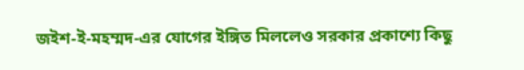জইশ-ই-মহম্মদ-এর যোগের ইঙ্গিত মিললেও সরকার প্রকাশ্যে কিছু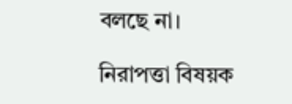বলছে না।

নিরাপত্তা বিষয়ক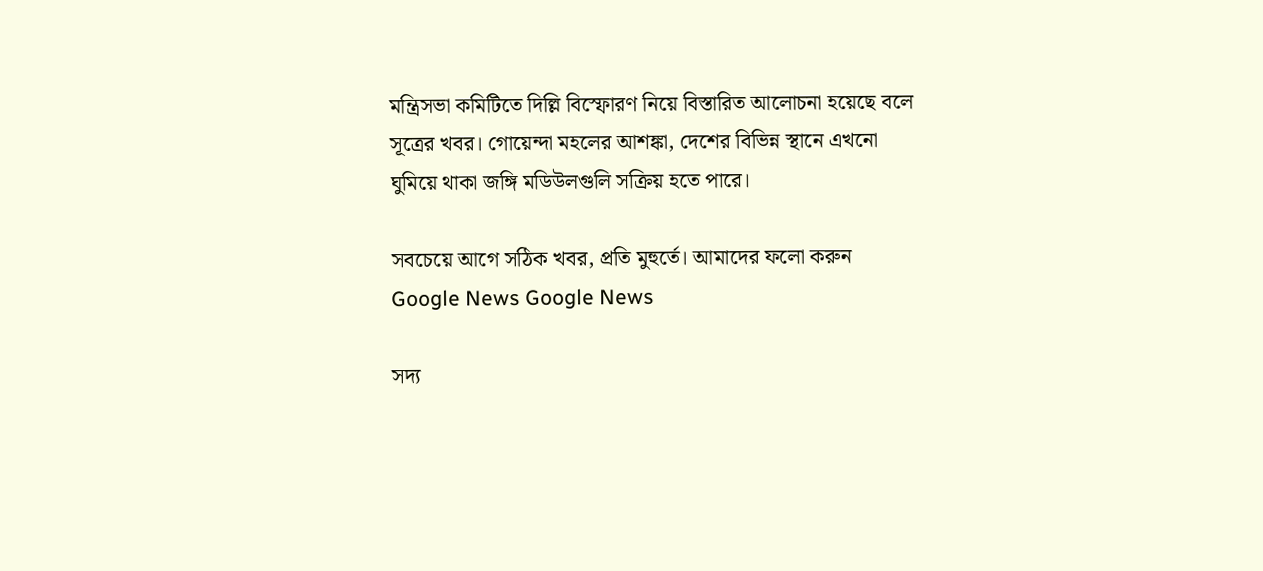মন্ত্রিসভা কমিটিতে দিল্লি বিস্ফোরণ নিয়ে বিস্তারিত আলোচনা হয়েছে বলে সূত্রের খবর। গোয়েন্দা মহলের আশঙ্কা, দেশের বিভিন্ন স্থানে এখনো ঘুমিয়ে থাকা জঙ্গি মডিউলগুলি সক্রিয় হতে পারে।

সবচেয়ে আগে সঠিক খবর, প্রতি মুহুর্তে। আমাদের ফলো করুন
Google News Google News

সদ্য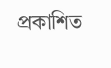প্রকাশিত